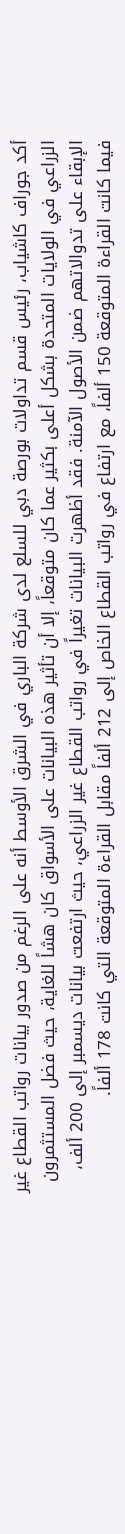أكد جوراف كاشياب، رئيس قسم تداولات بورصة دبي للسلع لدى شركة الباري في الشرق الأوسط أنه على الرغم من صدور بيانات رواتب القطاع غير الزراعي في الولايات المتحدة بشكل أعلى بكثير عما كان متوقعاً، إلا أن تأثير هذه البيانات على الأسواق كان هشاً للغاية، حيث فضل المستثمرون الإبقاء على تدوالاتهم ضمن الأصول الآمنة. فقد أظهرت البيانات تغيراً في رواتب القطاع غير الزراعي، حيث ارتفعت بيانات ديسمبر إلى 200 ألف، فيما كانت القراءة المتوقعة 150 ألفاً، مع ارتفاع في رواتب القطاع الخاص إلى 212 ألفاً مقابل القراءة المتوقعة التي كانت 178 ألفاً.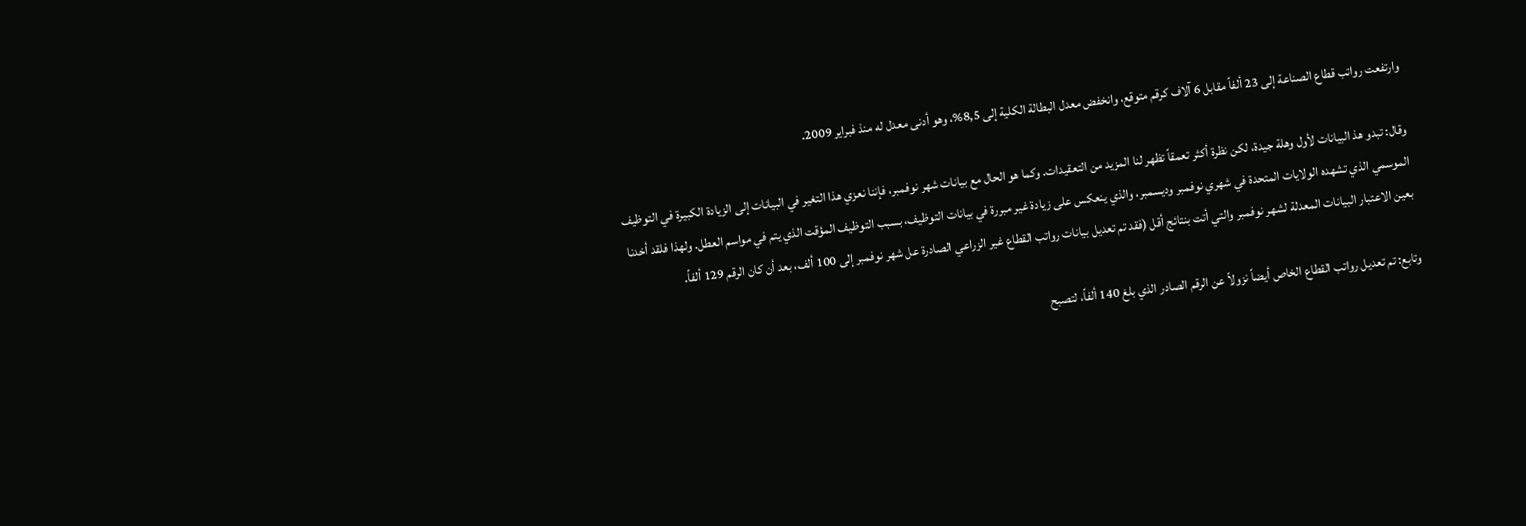وارتفعت رواتب قطاع الصناعة إلى 23 ألفاً مقابل 6 آلاف كرقم متوقع، وانخفض معدل البطالة الكلية إلى 8,5%، وهو أدنى معدل له منذ فبراير 2009.

وقال: تبدو هذ البيانات لأول وهلة جيدة، لكن نظرة أكثر تعمقاً تظهر لنا المزيد من التعقيدات. وكما هو الحال مع بيانات شهر نوفمبر، فإننا نعزي هذا التغير في البيانات إلى الزيادة الكبيرة في التوظيف الموسمي الذي تشهده الولايات المتحدة في شهري نوفمبر وديسمبر، والذي ينعكس على زيادة غير مبررة في بيانات التوظيف، بسبب التوظيف المؤقت الذي يتم في مواسم العطل. ولهذا فلقد أخدنا بعين الاعتبار البيانات المعدلة لشهر نوفمبر والتي أتت بنتائج أقل (فقد تم تعديل بيانات رواتب القطاع غير الزراعي الصادرة عل شهر نوفمبر إلى 100 ألف، بعد أن كان الرقم 129 ألفاً.

وتابع: تم تعديل رواتب القطاع الخاص أيضاً نزولاً عن الرقم الصادر الذي بلغ 140 ألفاً، لتصبح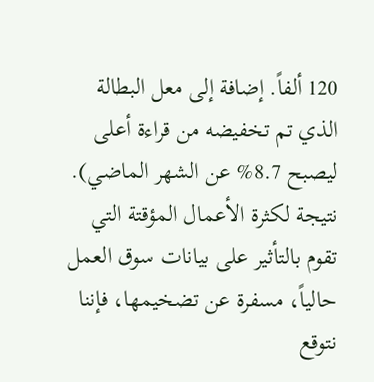120 ألفاً. إضافة إلى معل البطالة الذي تم تخفيضه من قراءة أعلى ليصبح 8.7% عن الشهر الماضي). نتيجة لكثرة الأعمال المؤقتة التي تقوم بالتأثير على بيانات سوق العمل حالياً، مسفرة عن تضخيمها، فإننا نتوقع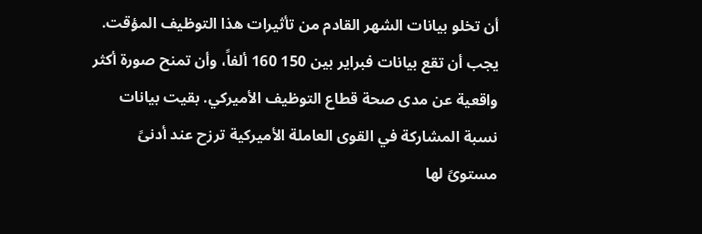أن تخلو بيانات الشهر القادم من تأثيرات هذا التوظيف المؤقت. يجب أن تقع بيانات فبراير بين 150 160 ألفاً، وأن تمنح صورة أكثر واقعية عن مدى صحة قطاع التوظيف الأميركي. بقيت بيانات نسبة المشاركة في القوى العاملة الأميركية ترزح عند أدنىً مستوىً لها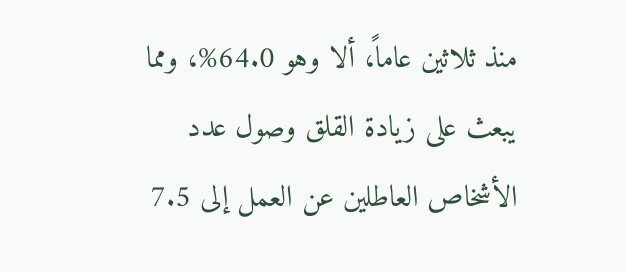منذ ثلاثين عاماً، ألا وهو 64.0%، ومما يبعث على زيادة القلق وصول عدد الأشخاص العاطلين عن العمل إلى 7.5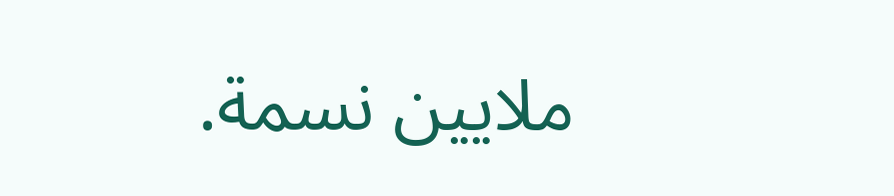ملايين نسمة.